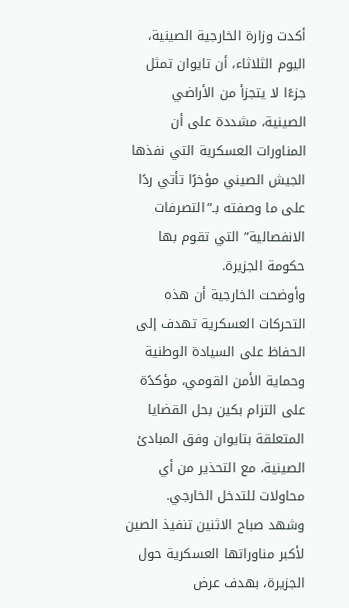أكدت وزارة الخارجية الصينية، اليوم الثلاثاء، أن تايوان تمثل جزءًا لا يتجزأ من الأراضي الصينية، مشددة على أن المناورات العسكرية التي نفذها الجيش الصيني مؤخرًا تأتي ردًا على ما وصفته بـ”التصرفات الانفصالية” التي تقوم بها حكومة الجزيرة.
وأوضحت الخارجية أن هذه التحركات العسكرية تهدف إلى الحفاظ على السيادة الوطنية وحماية الأمن القومي، مؤكدًة على التزام بكين بحل القضايا المتعلقة بتايوان وفق المبادئ الصينية، مع التحذير من أي محاولات للتدخل الخارجي.
وشهد صباح الاثنين تنفيذ الصين لأكبر مناوراتها العسكرية حول الجزيرة، بهدف عرض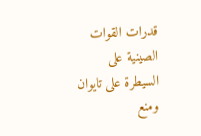قدرات القوات الصينية على السيطرة على تايوان ومنع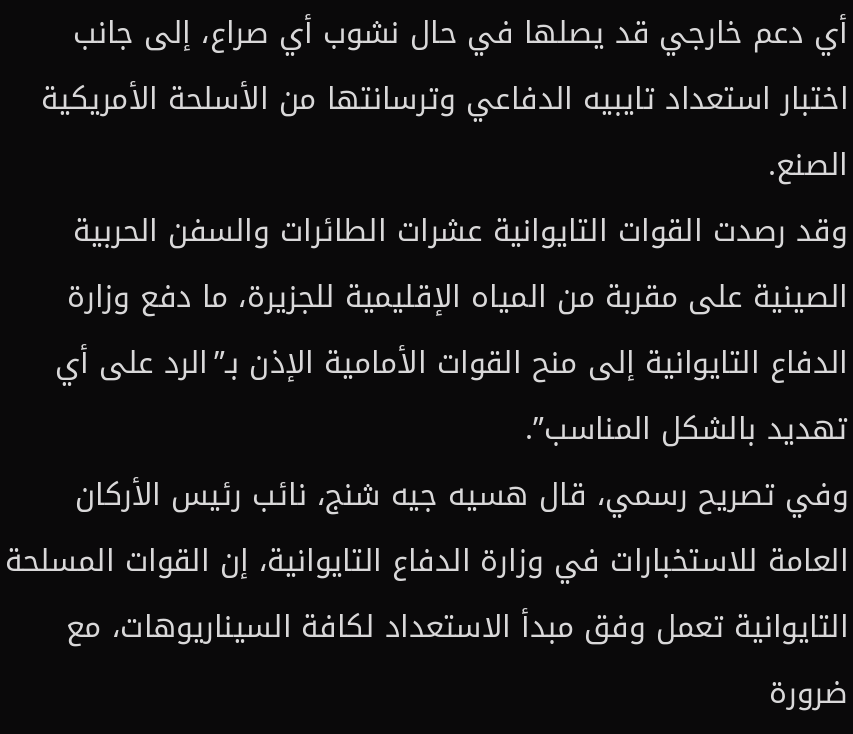أي دعم خارجي قد يصلها في حال نشوب أي صراع، إلى جانب اختبار استعداد تايبيه الدفاعي وترسانتها من الأسلحة الأمريكية الصنع.
وقد رصدت القوات التايوانية عشرات الطائرات والسفن الحربية الصينية على مقربة من المياه الإقليمية للجزيرة، ما دفع وزارة الدفاع التايوانية إلى منح القوات الأمامية الإذن بـ”الرد على أي تهديد بالشكل المناسب”.
وفي تصريح رسمي، قال هسيه جيه شنج، نائب رئيس الأركان العامة للاستخبارات في وزارة الدفاع التايوانية، إن القوات المسلحة التايوانية تعمل وفق مبدأ الاستعداد لكافة السيناريوهات، مع ضرورة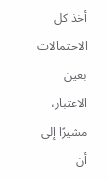أخذ كل الاحتمالات بعين الاعتبار، مشيرًا إلى أن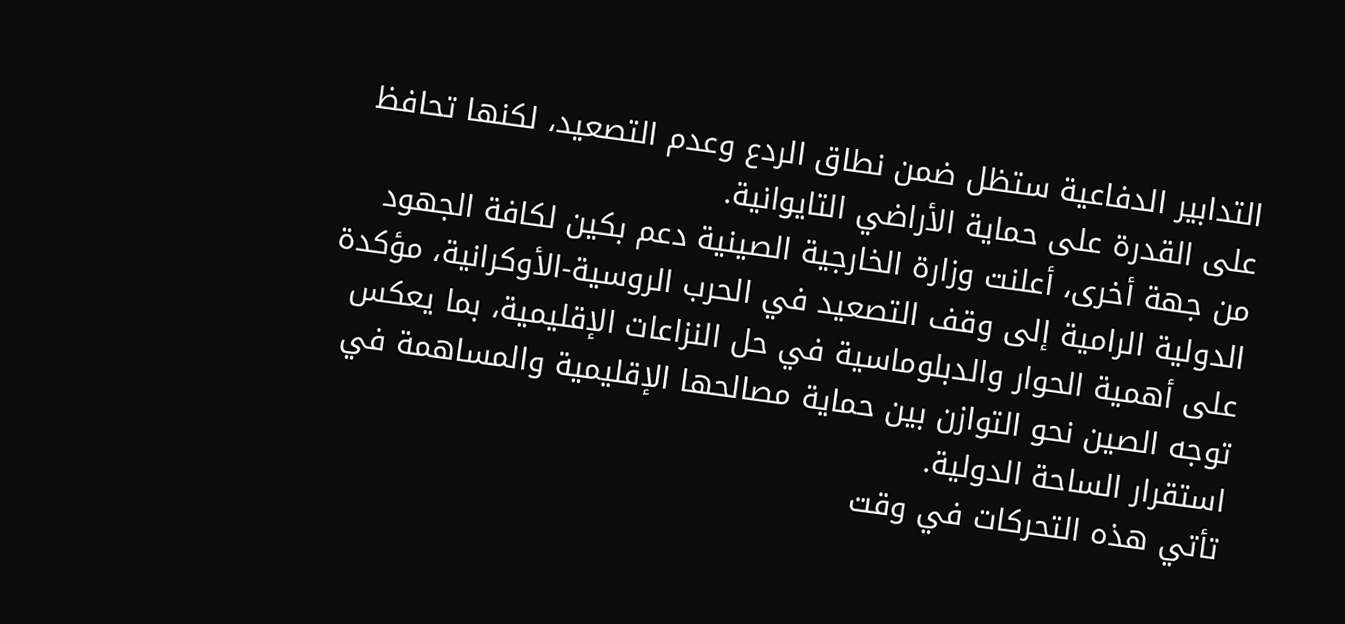التدابير الدفاعية ستظل ضمن نطاق الردع وعدم التصعيد، لكنها تحافظ على القدرة على حماية الأراضي التايوانية.
من جهة أخرى، أعلنت وزارة الخارجية الصينية دعم بكين لكافة الجهود الدولية الرامية إلى وقف التصعيد في الحرب الروسية-الأوكرانية، مؤكدة على أهمية الحوار والدبلوماسية في حل النزاعات الإقليمية، بما يعكس توجه الصين نحو التوازن بين حماية مصالحها الإقليمية والمساهمة في استقرار الساحة الدولية.
تأتي هذه التحركات في وقت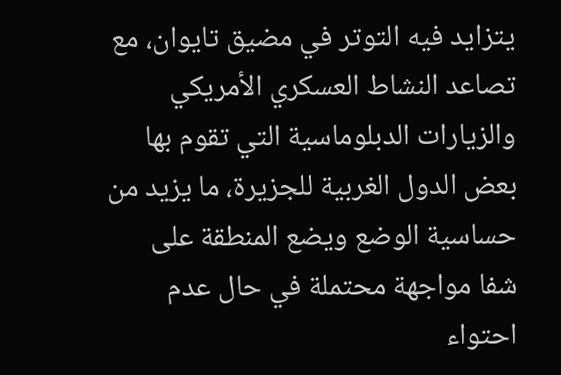يتزايد فيه التوتر في مضيق تايوان، مع تصاعد النشاط العسكري الأمريكي والزيارات الدبلوماسية التي تقوم بها بعض الدول الغربية للجزيرة، ما يزيد من حساسية الوضع ويضع المنطقة على شفا مواجهة محتملة في حال عدم احتواء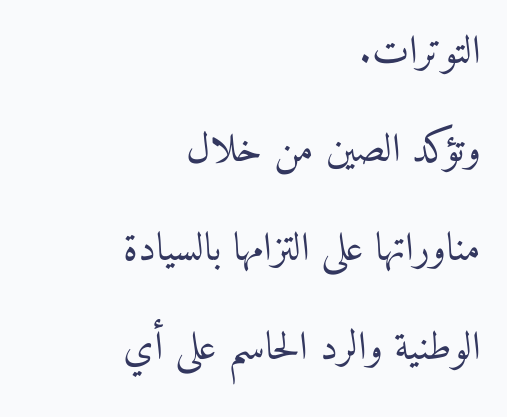التوترات.
وتؤكد الصين من خلال مناوراتها على التزامها بالسيادة الوطنية والرد الحاسم على أي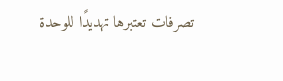تصرفات تعتبرها تهديدًا للوحدة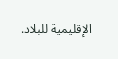الإقليمية للبلاد.